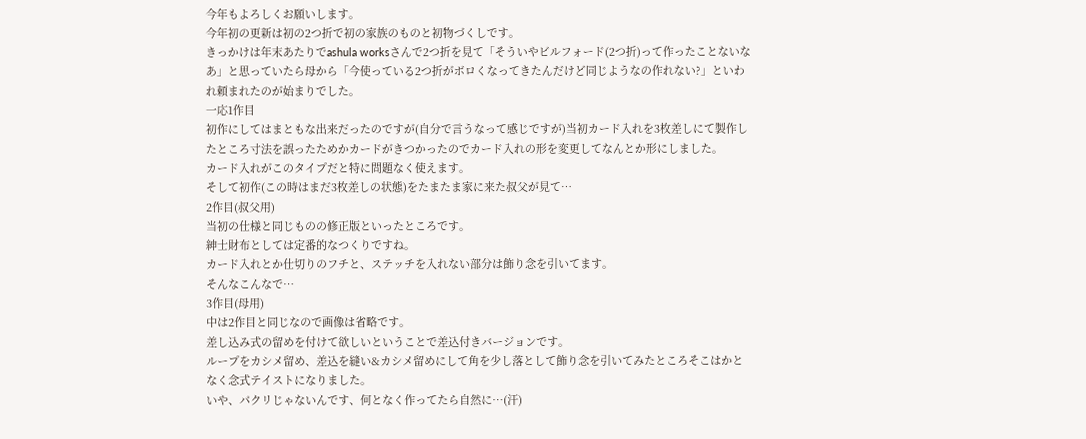今年もよろしくお願いします。
今年初の更新は初の2つ折で初の家族のものと初物づくしです。
きっかけは年末あたりでashula worksさんで2つ折を見て「そういやビルフォード(2つ折)って作ったことないなあ」と思っていたら母から「今使っている2つ折がボロくなってきたんだけど同じようなの作れない?」といわれ頼まれたのが始まりでした。
一応1作目
初作にしてはまともな出来だったのですが(自分で言うなって感じですが)当初カード入れを3枚差しにて製作したところ寸法を誤ったためかカードがきつかったのでカード入れの形を変更してなんとか形にしました。
カード入れがこのタイプだと特に問題なく使えます。
そして初作(この時はまだ3枚差しの状態)をたまたま家に来た叔父が見て…
2作目(叔父用)
当初の仕様と同じものの修正版といったところです。
紳士財布としては定番的なつくりですね。
カード入れとか仕切りのフチと、ステッチを入れない部分は飾り念を引いてます。
そんなこんなで…
3作目(母用)
中は2作目と同じなので画像は省略です。
差し込み式の留めを付けて欲しいということで差込付きバージョンです。
ループをカシメ留め、差込を縫い&カシメ留めにして角を少し落として飾り念を引いてみたところそこはかとなく念式テイストになりました。
いや、パクリじゃないんです、何となく作ってたら自然に…(汗)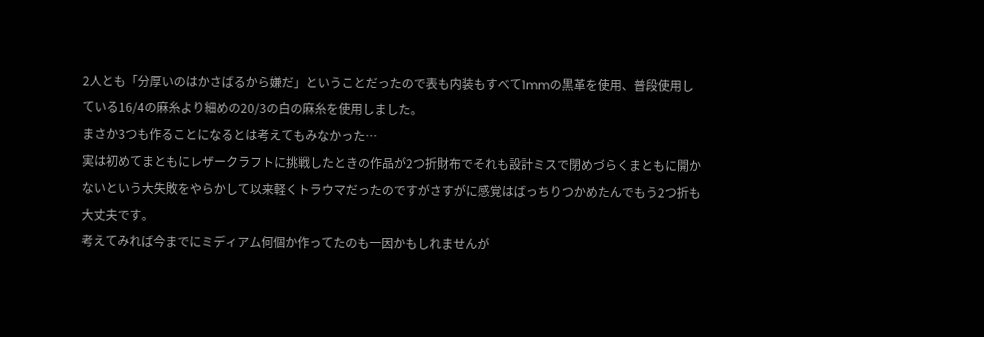2人とも「分厚いのはかさばるから嫌だ」ということだったので表も内装もすべて1mmの黒革を使用、普段使用している16/4の麻糸より細めの20/3の白の麻糸を使用しました。
まさか3つも作ることになるとは考えてもみなかった…
実は初めてまともにレザークラフトに挑戦したときの作品が2つ折財布でそれも設計ミスで閉めづらくまともに開かないという大失敗をやらかして以来軽くトラウマだったのですがさすがに感覚はばっちりつかめたんでもう2つ折も大丈夫です。
考えてみれば今までにミディアム何個か作ってたのも一因かもしれませんが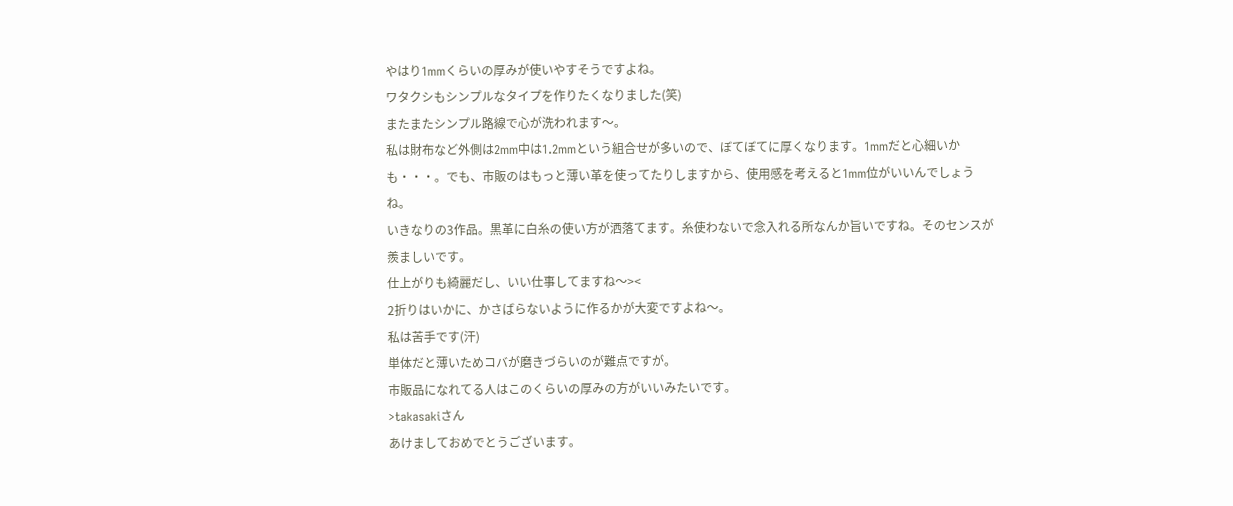やはり1mmくらいの厚みが使いやすそうですよね。
ワタクシもシンプルなタイプを作りたくなりました(笑)
またまたシンプル路線で心が洗われます〜。
私は財布など外側は2mm中は1.2mmという組合せが多いので、ぼてぼてに厚くなります。1mmだと心細いかも・・・。でも、市販のはもっと薄い革を使ってたりしますから、使用感を考えると1mm位がいいんでしょうね。
いきなりの3作品。黒革に白糸の使い方が洒落てます。糸使わないで念入れる所なんか旨いですね。そのセンスが羨ましいです。
仕上がりも綺麗だし、いい仕事してますね〜><
2折りはいかに、かさばらないように作るかが大変ですよね〜。
私は苦手です(汗)
単体だと薄いためコバが磨きづらいのが難点ですが。
市販品になれてる人はこのくらいの厚みの方がいいみたいです。
>takasakiさん
あけましておめでとうございます。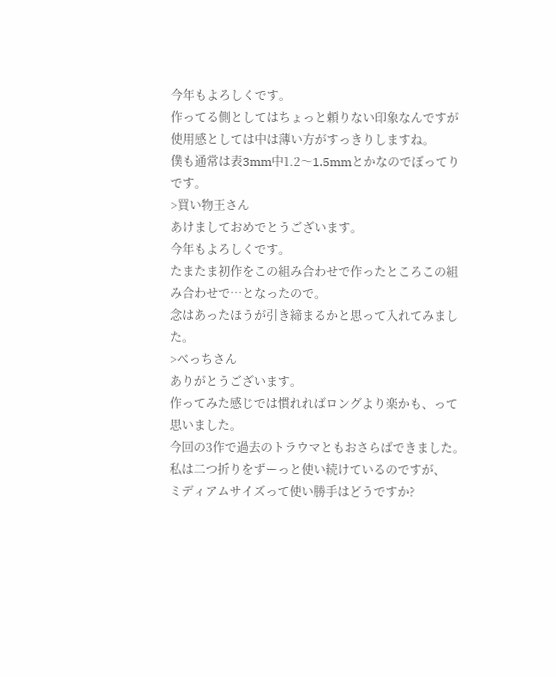今年もよろしくです。
作ってる側としてはちょっと頼りない印象なんですが使用感としては中は薄い方がすっきりしますね。
僕も通常は表3mm中1.2〜1.5mmとかなのでぼってりです。
>買い物王さん
あけましておめでとうございます。
今年もよろしくです。
たまたま初作をこの組み合わせで作ったところこの組み合わせで…となったので。
念はあったほうが引き締まるかと思って入れてみました。
>べっちさん
ありがとうございます。
作ってみた感じでは慣れればロングより楽かも、って思いました。
今回の3作で過去のトラウマともおさらばできました。
私は二つ折りをずーっと使い続けているのですが、
ミディアムサイズって使い勝手はどうですか?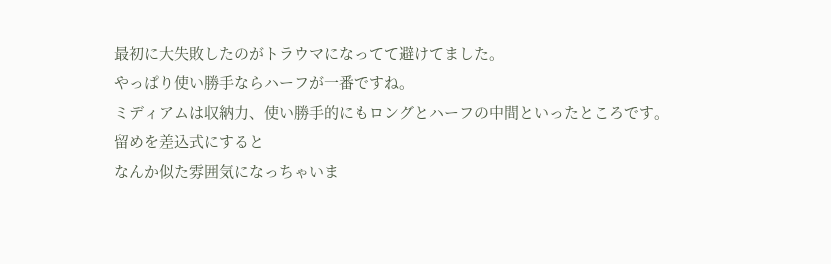最初に大失敗したのがトラウマになってて避けてました。
やっぱり使い勝手ならハーフが一番ですね。
ミディアムは収納力、使い勝手的にもロングとハーフの中間といったところです。
留めを差込式にすると
なんか似た雰囲気になっちゃいま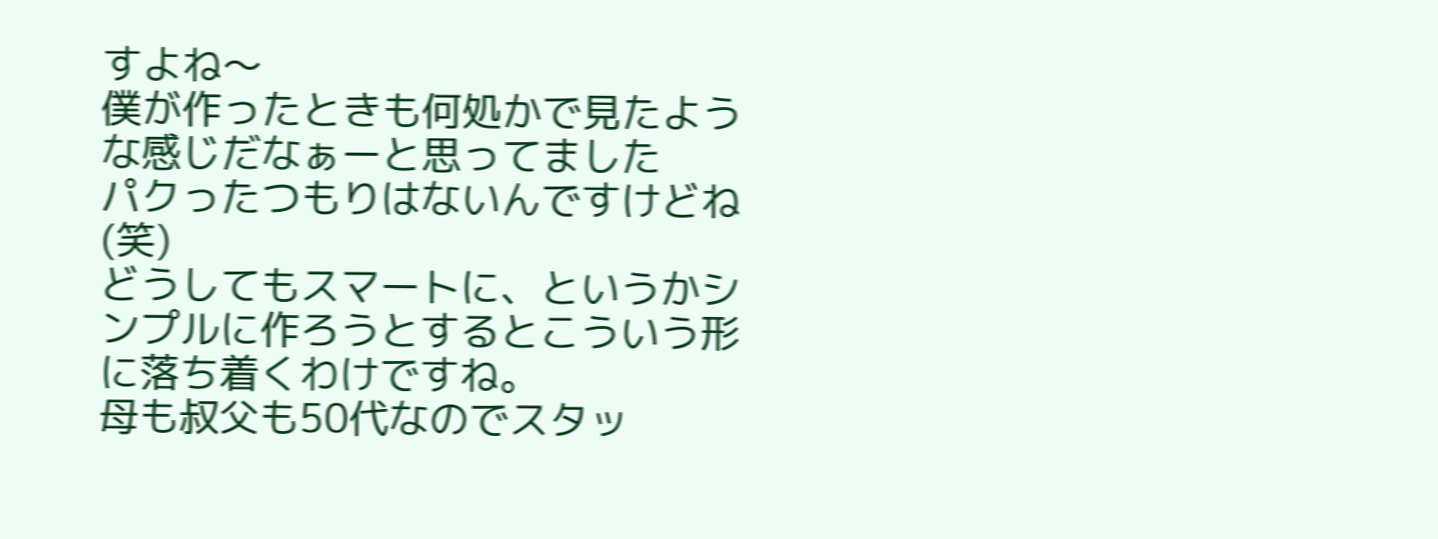すよね〜
僕が作ったときも何処かで見たような感じだなぁーと思ってました
パクったつもりはないんですけどね(笑)
どうしてもスマートに、というかシンプルに作ろうとするとこういう形に落ち着くわけですね。
母も叔父も50代なのでスタッ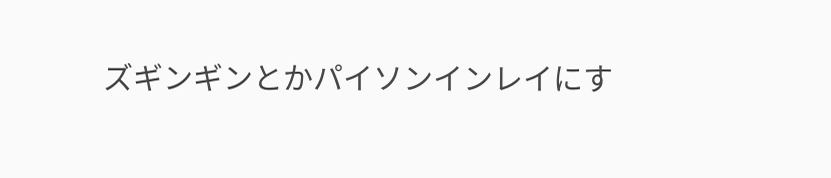ズギンギンとかパイソンインレイにす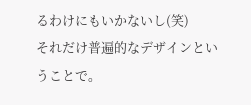るわけにもいかないし(笑)
それだけ普遍的なデザインということで。